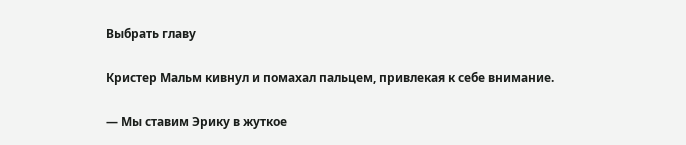Выбрать главу

Кристер Мальм кивнул и помахал пальцем, привлекая к себе внимание.

— Мы ставим Эрику в жуткое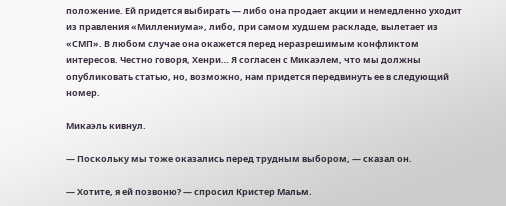положение. Ей придется выбирать — либо она продает акции и немедленно уходит из правления «Миллениума», либо, при самом худшем раскладе, вылетает из «СМП». В любом случае она окажется перед неразрешимым конфликтом интересов. Честно говоря, Хенри… Я согласен с Микаэлем, что мы должны опубликовать статью, но, возможно, нам придется передвинуть ее в следующий номер.

Микаэль кивнул.

— Поскольку мы тоже оказались перед трудным выбором, — сказал он.

— Хотите, я ей позвоню? — спросил Кристер Мальм.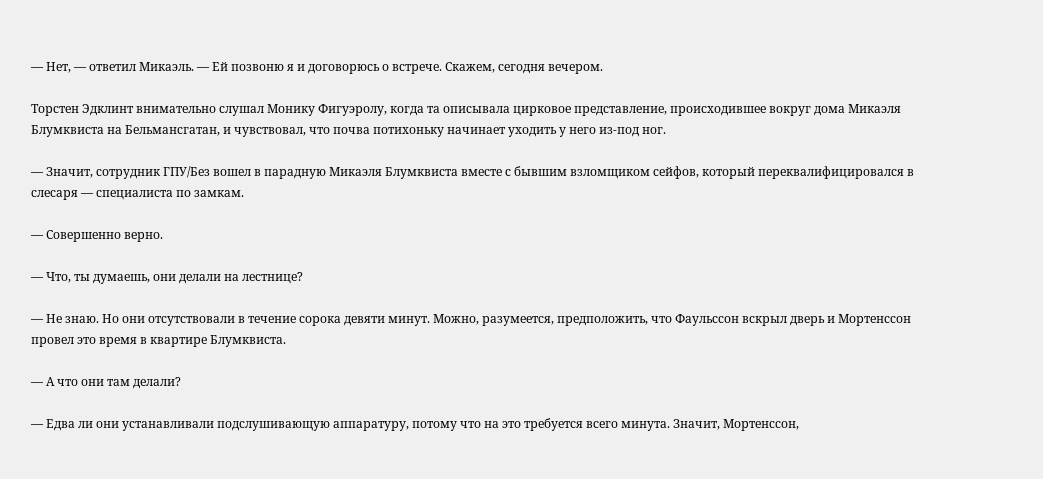— Нет, — ответил Микаэль. — Ей позвоню я и договорюсь о встрече. Скажем, сегодня вечером.

Торстен Эдклинт внимательно слушал Монику Фигуэролу, когда та описывала цирковое представление, происходившее вокруг дома Микаэля Блумквиста на Бельмансгатан, и чувствовал, что почва потихоньку начинает уходить у него из-под ног.

— Значит, сотрудник ГПУ/Без вошел в парадную Микаэля Блумквиста вместе с бывшим взломщиком сейфов, который переквалифицировался в слесаря — специалиста по замкам.

— Совершенно верно.

— Что, ты думаешь, они делали на лестнице?

— Не знаю. Но они отсутствовали в течение сорока девяти минут. Можно, разумеется, предположить, что Фаульссон вскрыл дверь и Мортенссон провел это время в квартире Блумквиста.

— А что они там делали?

— Едва ли они устанавливали подслушивающую аппаратуру, потому что на это требуется всего минута. Значит, Мортенссон,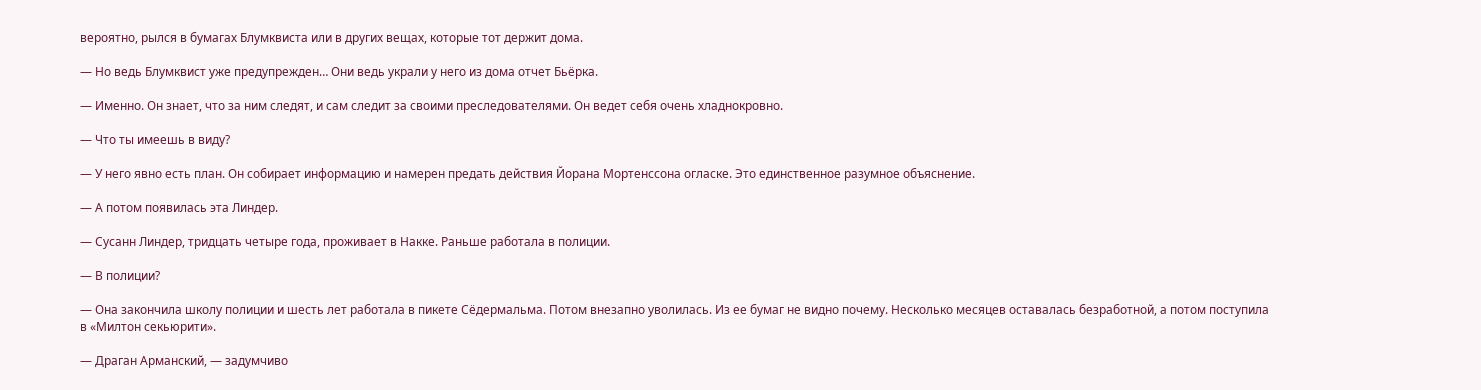вероятно, рылся в бумагах Блумквиста или в других вещах, которые тот держит дома.

— Но ведь Блумквист уже предупрежден… Они ведь украли у него из дома отчет Бьёрка.

— Именно. Он знает, что за ним следят, и сам следит за своими преследователями. Он ведет себя очень хладнокровно.

— Что ты имеешь в виду?

— У него явно есть план. Он собирает информацию и намерен предать действия Йорана Мортенссона огласке. Это единственное разумное объяснение.

— А потом появилась эта Линдер.

— Сусанн Линдер, тридцать четыре года, проживает в Накке. Раньше работала в полиции.

— В полиции?

— Она закончила школу полиции и шесть лет работала в пикете Сёдермальма. Потом внезапно уволилась. Из ее бумаг не видно почему. Несколько месяцев оставалась безработной, а потом поступила в «Милтон секьюрити».

— Драган Арманский, — задумчиво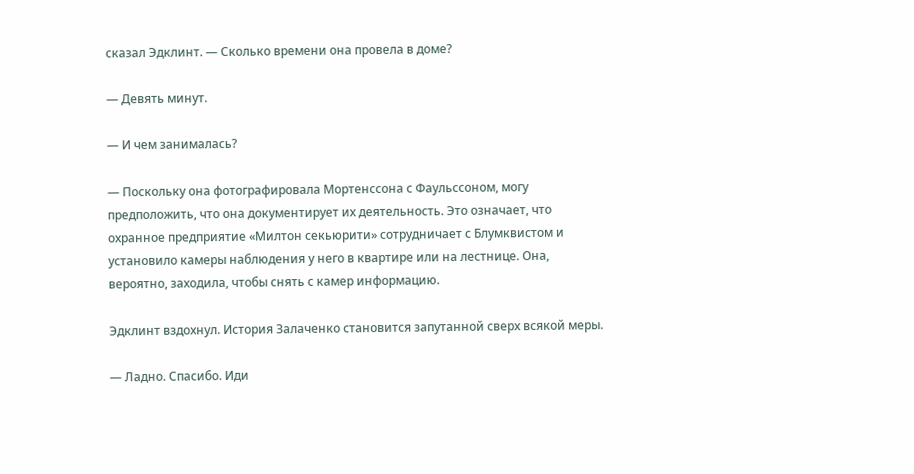сказал Эдклинт. — Сколько времени она провела в доме?

— Девять минут.

— И чем занималась?

— Поскольку она фотографировала Мортенссона с Фаульссоном, могу предположить, что она документирует их деятельность. Это означает, что охранное предприятие «Милтон секьюрити» сотрудничает с Блумквистом и установило камеры наблюдения у него в квартире или на лестнице. Она, вероятно, заходила, чтобы снять с камер информацию.

Эдклинт вздохнул. История Залаченко становится запутанной сверх всякой меры.

— Ладно. Спасибо. Иди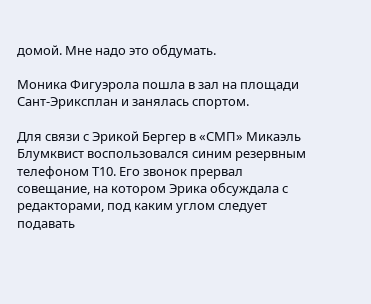домой. Мне надо это обдумать.

Моника Фигуэрола пошла в зал на площади Сант-Эриксплан и занялась спортом.

Для связи с Эрикой Бергер в «СМП» Микаэль Блумквист воспользовался синим резервным телефоном Т10. Его звонок прервал совещание, на котором Эрика обсуждала с редакторами, под каким углом следует подавать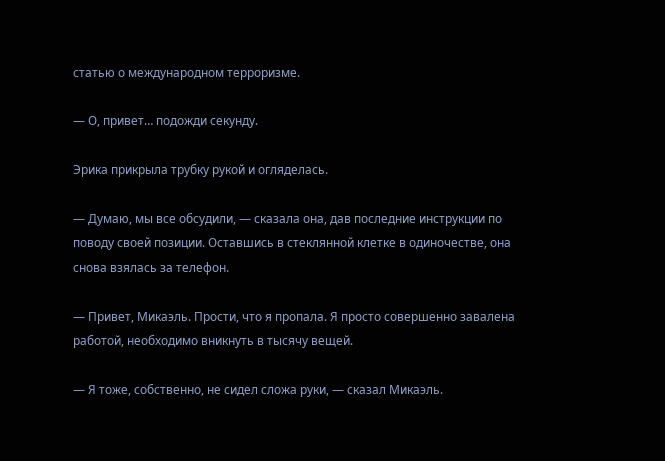статью о международном терроризме.

— О, привет… подожди секунду.

Эрика прикрыла трубку рукой и огляделась.

— Думаю, мы все обсудили, — сказала она, дав последние инструкции по поводу своей позиции. Оставшись в стеклянной клетке в одиночестве, она снова взялась за телефон.

— Привет, Микаэль. Прости, что я пропала. Я просто совершенно завалена работой, необходимо вникнуть в тысячу вещей.

— Я тоже, собственно, не сидел сложа руки, — сказал Микаэль.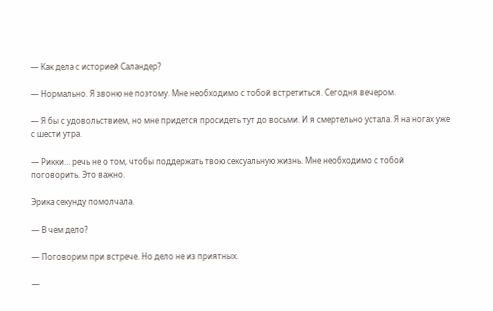— Как дела с историей Саландер?

— Нормально. Я звоню не поэтому. Мне необходимо с тобой встретиться. Сегодня вечером.

— Я бы с удовольствием, но мне придется просидеть тут до восьми. И я смертельно устала. Я на ногах уже с шести утра.

— Рикки… речь не о том, чтобы поддержать твою сексуальную жизнь. Мне необходимо с тобой поговорить. Это важно.

Эрика секунду помолчала.

— В чем дело?

— Поговорим при встрече. Но дело не из приятных.

—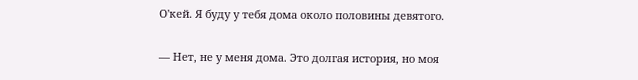О'кей. Я буду у тебя дома около половины девятого.

— Нет, не у меня дома. Это долгая история, но моя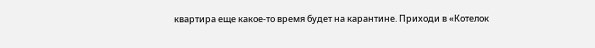квартира еще какое-то время будет на карантине. Приходи в «Котелок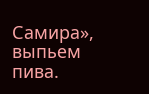Самира», выпьем пива.